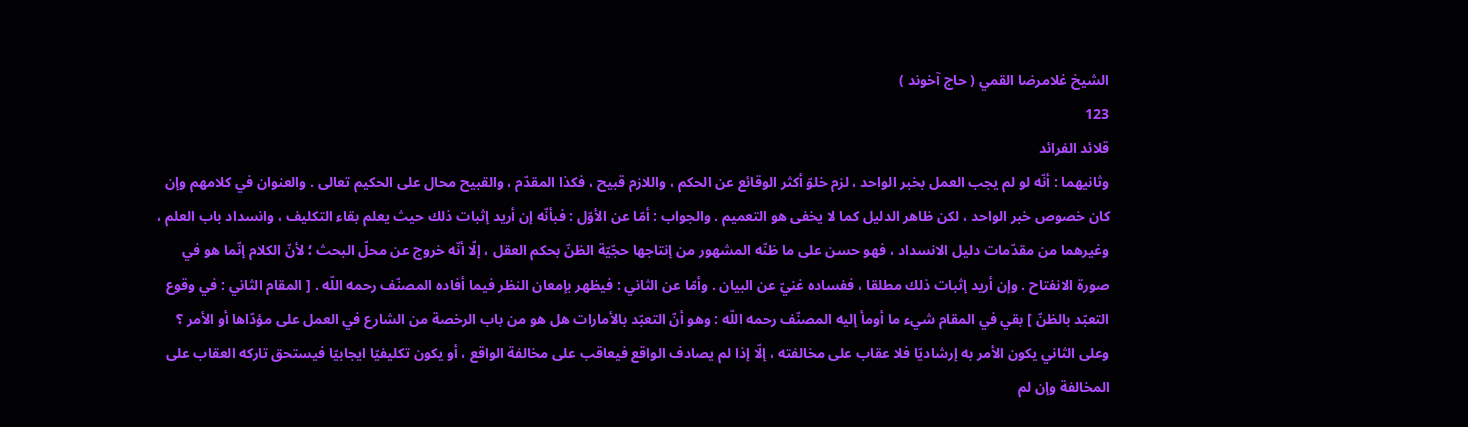الشيخ غلامرضا القمي ( حاج آخوند )
123
قلائد الفرائد
وثانيهما : أنّه لو لم يجب العمل بخبر الواحد ، لزم خلوّ أكثر الوقائع عن الحكم ، واللازم قبيح ، فكذا المقدّم ، والقبيح محال على الحكيم تعالى . والعنوان في كلامهم وإن كان خصوص خبر الواحد ، لكن ظاهر الدليل كما لا يخفى هو التعميم . والجواب : أمّا عن الأوّل : فبأنّه إن أريد إثبات ذلك حيث يعلم بقاء التكليف ، وانسداد باب العلم ، وغيرهما من مقدّمات دليل الانسداد ، فهو حسن على ما ظنّه المشهور من إنتاجها حجّيّة الظنّ بحكم العقل ، إلّا أنّه خروج عن محلّ البحث ؛ لأنّ الكلام إنّما هو في صورة الانفتاح . وإن أريد إثبات ذلك مطلقا ، ففساده غنيّ عن البيان . وأمّا عن الثاني : فيظهر بإمعان النظر فيما أفاده المصنّف رحمه اللّه . [ المقام الثاني : في وقوع التعبّد بالظنّ ] بقي في المقام شيء ما أومأ إليه المصنّف رحمه اللّه : وهو أنّ التعبّد بالأمارات هل هو من باب الرخصة من الشارع في العمل على مؤدّاها أو الأمر ؟ وعلى الثاني يكون الأمر به إرشاديّا فلا عقاب على مخالفته ، إلّا إذا لم يصادف الواقع فيعاقب على مخالفة الواقع ، أو يكون تكليفيّا ايجابيّا فيستحق تاركه العقاب على المخالفة وإن لم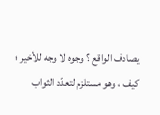يصادف الواقع ؟ وجوه لا وجه للأخير ؛ كيف ، وهو مستلزم لتعدّد الثواب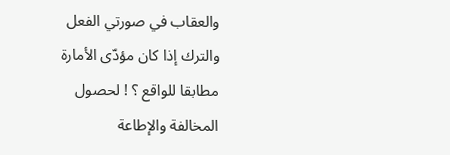والعقاب في صورتي الفعل والترك إذا كان مؤدّى الأمارة مطابقا للواقع ؟ ! لحصول المخالفة والإطاعة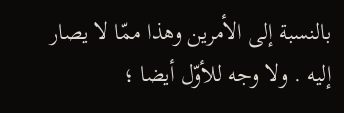بالنسبة إلى الأمرين وهذا ممّا لا يصار إليه . ولا وجه للأوّل أيضا ؛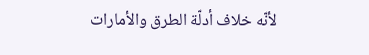لأنّه خلاف أدلّة الطرق والأمارات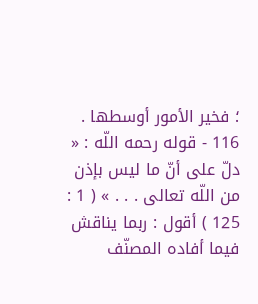؛ فخير الأمور أوسطها . 116 - قوله رحمه اللّه : « دلّ على أنّ ما ليس بإذن من اللّه تعالى . . . » ( 1 : 125 ) أقول : ربما يناقش فيما أفاده المصنّف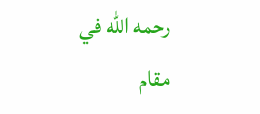رحمه اللّه في مقام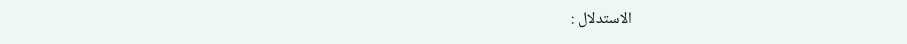الاستدلال :